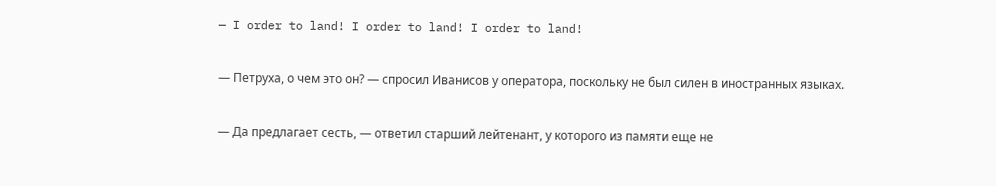— I order to land! I order to land! I order to land!

— Петруха, о чем это он? — спросил Иванисов у оператора, поскольку не был силен в иностранных языках.

— Да предлагает сесть, — ответил старший лейтенант, у которого из памяти еще не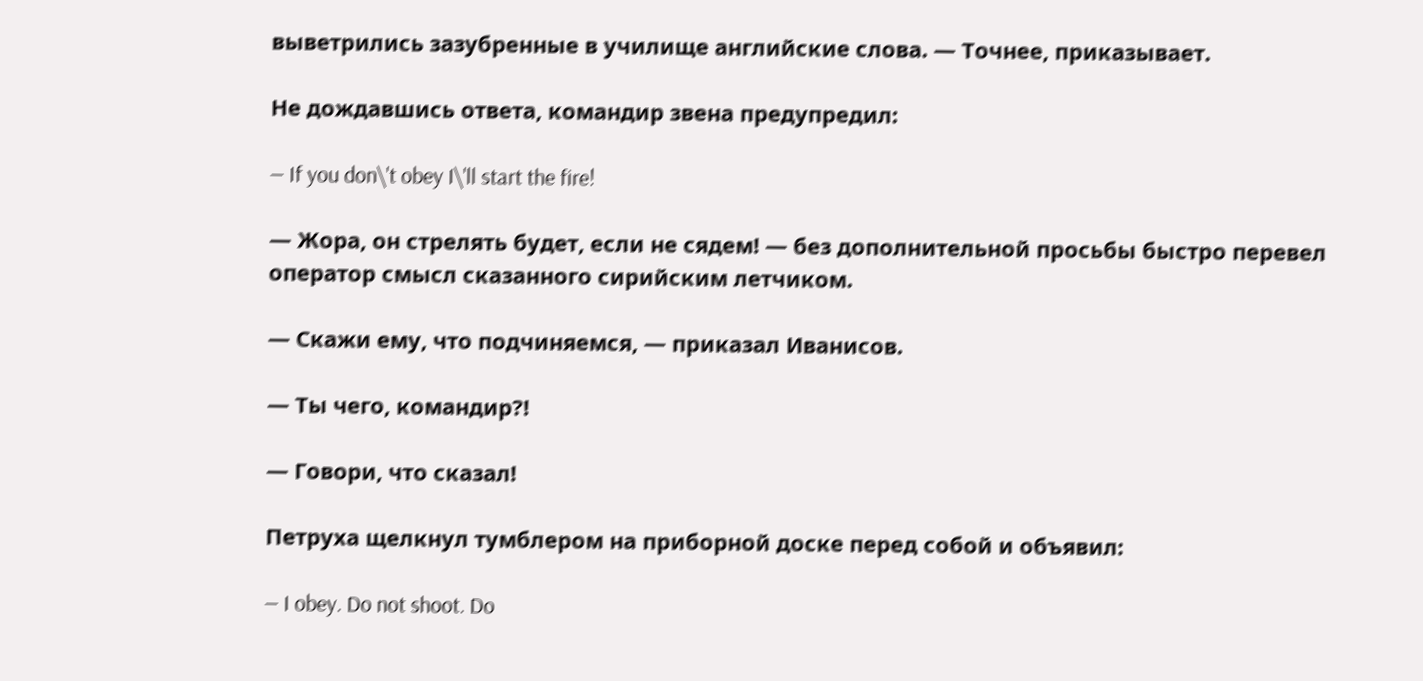выветрились зазубренные в училище английские слова. — Точнее, приказывает.

Не дождавшись ответа, командир звена предупредил:

— If you don\'t obey I\'ll start the fire!

— Жора, он стрелять будет, если не сядем! — без дополнительной просьбы быстро перевел оператор смысл сказанного сирийским летчиком.

— Скажи ему, что подчиняемся, — приказал Иванисов.

— Ты чего, командир?!

— Говори, что сказал!

Петруха щелкнул тумблером на приборной доске перед собой и объявил:

— I obey. Do not shoot. Do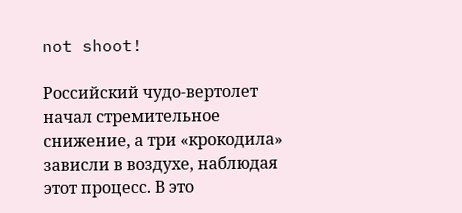not shoot!

Российский чудо-вертолет начал стремительное снижение, а три «крокодила» зависли в воздухе, наблюдая этот процесс. В это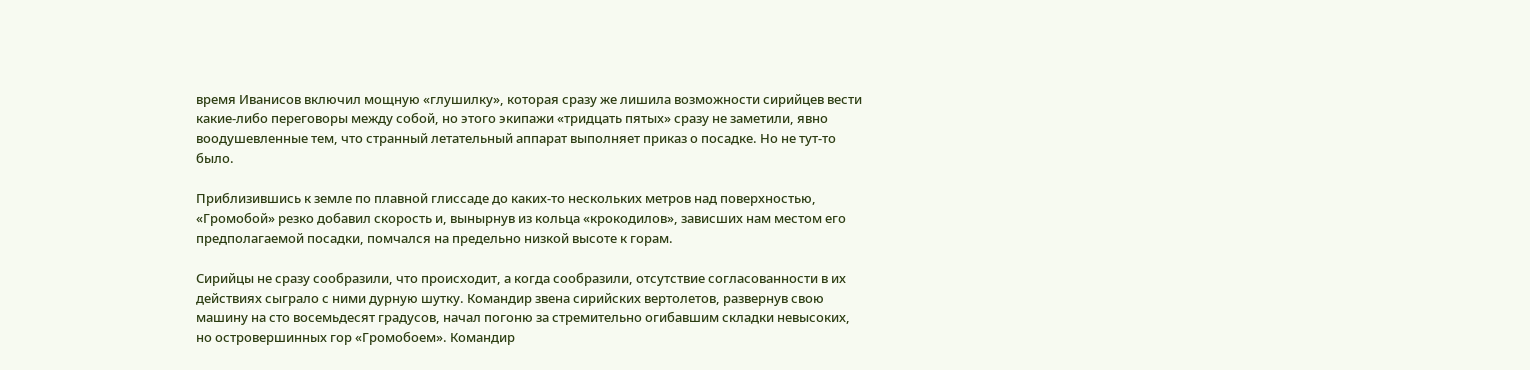время Иванисов включил мощную «глушилку», которая сразу же лишила возможности сирийцев вести какие-либо переговоры между собой, но этого экипажи «тридцать пятых» сразу не заметили, явно воодушевленные тем, что странный летательный аппарат выполняет приказ о посадке. Но не тут-то было.

Приблизившись к земле по плавной глиссаде до каких-то нескольких метров над поверхностью, «Громобой» резко добавил скорость и, вынырнув из кольца «крокодилов», зависших нам местом его предполагаемой посадки, помчался на предельно низкой высоте к горам.

Сирийцы не сразу сообразили, что происходит, а когда сообразили, отсутствие согласованности в их действиях сыграло с ними дурную шутку. Командир звена сирийских вертолетов, развернув свою машину на сто восемьдесят градусов, начал погоню за стремительно огибавшим складки невысоких, но островершинных гор «Громобоем». Командир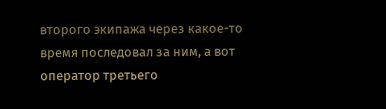второго экипажа через какое-то время последовал за ним, а вот оператор третьего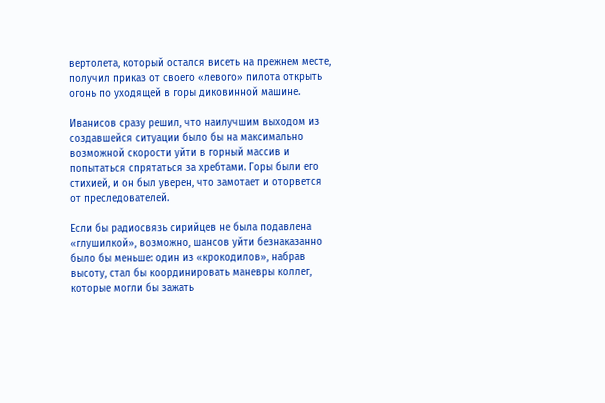вертолета, который остался висеть на прежнем месте, получил приказ от своего «левого» пилота открыть огонь по уходящей в горы диковинной машине.

Иванисов сразу решил, что наилучшим выходом из создавшейся ситуации было бы на максимально возможной скорости уйти в горный массив и попытаться спрятаться за хребтами. Горы были его стихией, и он был уверен, что замотает и оторвется от преследователей.

Если бы радиосвязь сирийцев не была подавлена «глушилкой», возможно, шансов уйти безнаказанно было бы меньше: один из «крокодилов», набрав высоту, стал бы координировать маневры коллег, которые могли бы зажать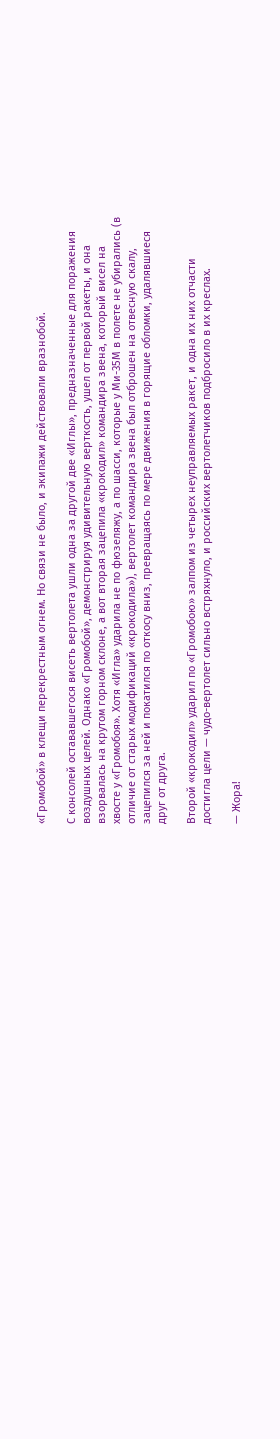«Громобой» в клещи перекрестным огнем. Но связи не было, и экипажи действовали вразнобой.

С консолей остававшегося висеть вертолета ушли одна за другой две «Иглы», предназначенные для поражения воздушных целей. Однако «Громобой», демонстрируя удивительную верткость, ушел от первой ракеты, и она взорвалась на крутом горном склоне, а вот вторая зацепила «крокодил» командира звена, который висел на хвосте у «Громобоя». Хотя «Игла» ударила не по фюзеляжу, а по шасси, которые у Ми-35М в полете не убирались (в отличие от старых модификаций «крокодила»), вертолет командира звена был отброшен на отвесную скалу, зацепился за ней и покатился по откосу вниз, превращаясь по мере движения в горящие обломки, удалявшиеся друг от друга.

Второй «крокодил» ударил по «Громобою» залпом из четырех неуправляемых ракет, и одна их них отчасти достигла цели — чудо-вертолет сильно встряхнуло, и российских вертолетчиков подбросило в их креслах.

— Жора!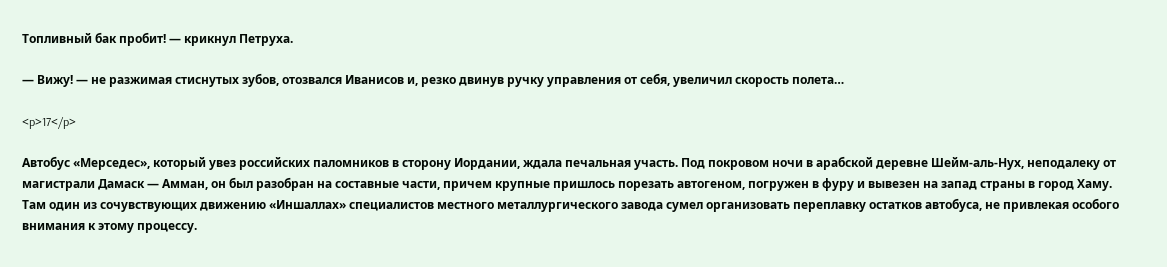Топливный бак пробит! — крикнул Петруха.

— Вижу! — не разжимая стиснутых зубов, отозвался Иванисов и, резко двинув ручку управления от себя, увеличил скорость полета…

<p>17</p>

Автобус «Мерседес», который увез российских паломников в сторону Иордании, ждала печальная участь. Под покровом ночи в арабской деревне Шейм-аль-Нух, неподалеку от магистрали Дамаск — Амман, он был разобран на составные части, причем крупные пришлось порезать автогеном, погружен в фуру и вывезен на запад страны в город Хаму. Там один из сочувствующих движению «Иншаллах» специалистов местного металлургического завода сумел организовать переплавку остатков автобуса, не привлекая особого внимания к этому процессу.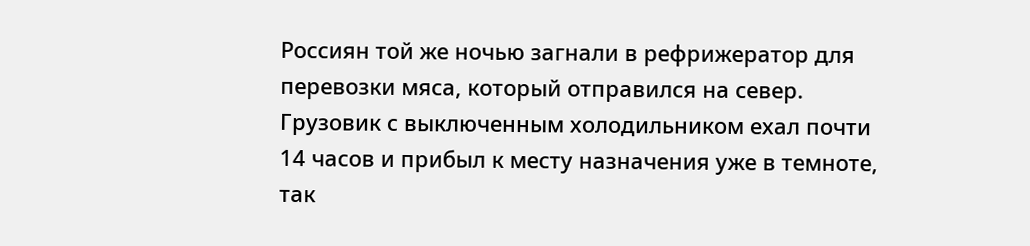Россиян той же ночью загнали в рефрижератор для перевозки мяса, который отправился на север. Грузовик с выключенным холодильником ехал почти 14 часов и прибыл к месту назначения уже в темноте, так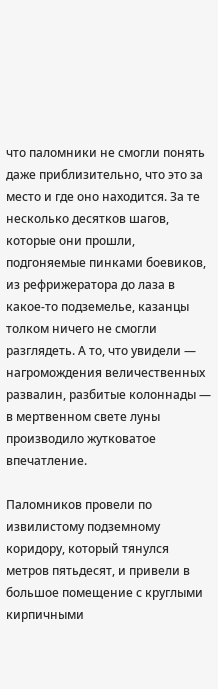что паломники не смогли понять даже приблизительно, что это за место и где оно находится. За те несколько десятков шагов, которые они прошли, подгоняемые пинками боевиков, из рефрижератора до лаза в какое-то подземелье, казанцы толком ничего не смогли разглядеть. А то, что увидели — нагромождения величественных развалин, разбитые колоннады — в мертвенном свете луны производило жутковатое впечатление.

Паломников провели по извилистому подземному коридору, который тянулся метров пятьдесят, и привели в большое помещение с круглыми кирпичными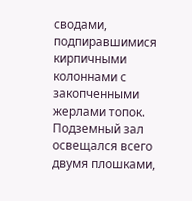сводами, подпиравшимися кирпичными колоннами с закопченными жерлами топок. Подземный зал освещался всего двумя плошками,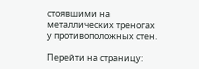стоявшими на металлических треногах у противоположных стен.

Перейти на страницу: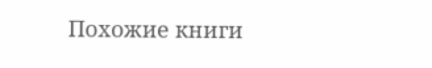Похожие книги